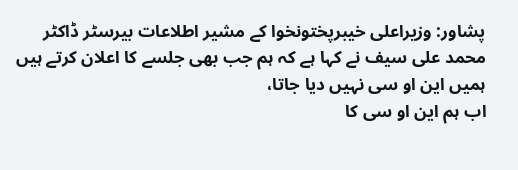پشاور: وزیراعلی خیبرپختونخوا کے مشیر اطلاعات بیرسٹر ڈاکٹر محمد علی سیف نے کہا ہے کہ ہم جب بھی جلسے کا اعلان کرتے ہیں ہمیں این او سی نہیں دیا جاتا،
اب ہم این او سی کا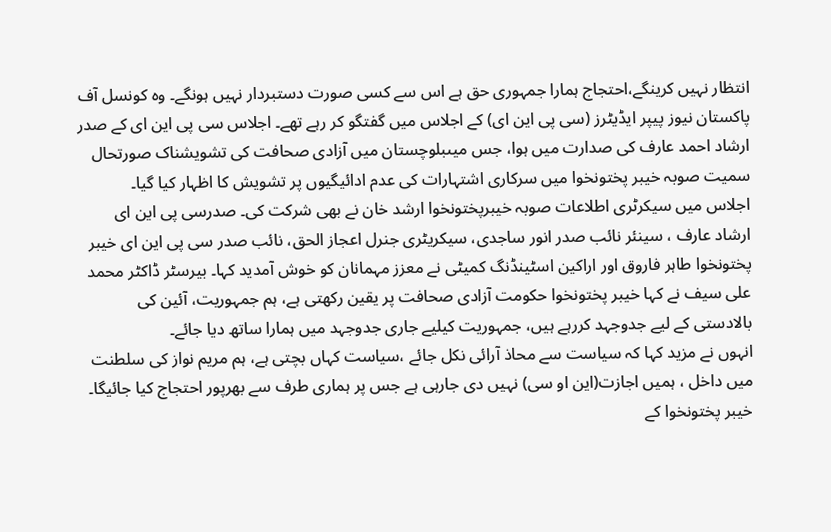انتظار نہیں کرینگے،احتجاج ہمارا جمہوری حق ہے اس سے کسی صورت دستبردار نہیں ہونگے۔ وہ کونسل آف پاکستان نیوز پیپر ایڈیٹرز (سی پی این ای) کے اجلاس میں گفتگو کر رہے تھے۔ اجلاس سی پی این ای کے صدر ارشاد احمد عارف کی صدارت میں ہوا، جس میںبلوچستان میں آزادی صحافت کی تشویشناک صورتحال سمیت صوبہ خیبر پختونخوا میں سرکاری اشتہارات کی عدم ادائیگیوں پر تشویش کا اظہار کیا گیا۔
اجلاس میں سیکرٹری اطلاعات صوبہ خیبرپختونخوا ارشد خان نے بھی شرکت کی۔ صدرسی پی این ای ارشاد عارف ، سینئر نائب صدر انور ساجدی، سیکریٹری جنرل اعجاز الحق، نائب صدر سی پی این ای خیبر پختونخوا طاہر فاروق اور اراکین اسٹینڈنگ کمیٹی نے معزز مہمانان کو خوش آمدید کہا۔ بیرسٹر ڈاکٹر محمد علی سیف نے کہا خیبر پختونخوا حکومت آزادی صحافت پر یقین رکھتی ہے، ہم جمہوریت، آئین کی بالادستی کے لیے جدوجہد کررہے ہیں، جمہوریت کیلیے جاری جدوجہد میں ہمارا ساتھ دیا جائے۔
انہوں نے مزید کہا کہ سیاست سے محاذ آرائی نکل جائے ،سیاست کہاں بچتی ہے، ہم مریم نواز کی سلطنت میں داخل ، ہمیں اجازت(این او سی) نہیں دی جارہی ہے جس پر ہماری طرف سے بھرپور احتجاج کیا جائیگا۔ خیبر پختونخوا کے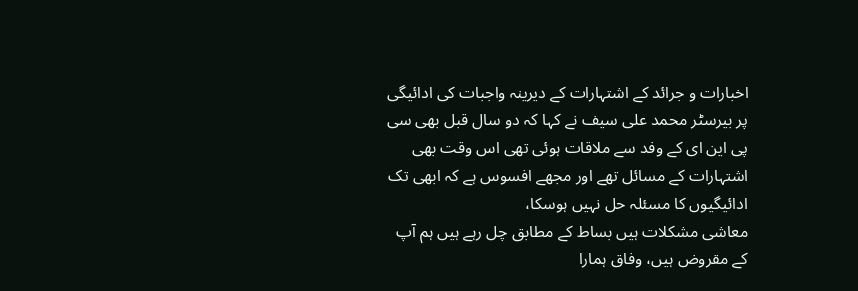اخبارات و جرائد کے اشتہارات کے دیرینہ واجبات کی ادائیگی پر بیرسٹر محمد علی سیف نے کہا کہ دو سال قبل بھی سی پی این ای کے وفد سے ملاقات ہوئی تھی اس وقت بھی اشتہارات کے مسائل تھے اور مجھے افسوس ہے کہ ابھی تک ادائیگیوں کا مسئلہ حل نہیں ہوسکا،
معاشی مشکلات ہیں بساط کے مطابق چل رہے ہیں ہم آپ کے مقروض ہیں، وفاق ہمارا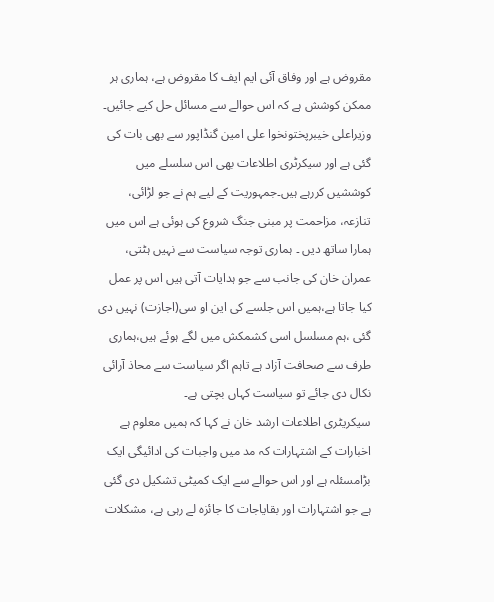مقروض ہے اور وفاق آئی ایم ایف کا مقروض ہے، ہماری ہر ممکن کوشش ہے کہ اس حوالے سے مسائل حل کیے جائیں۔ وزیراعلی خیبرپختونخوا علی امین گنڈاپور سے بھی بات کی گئی ہے اور سیکرٹری اطلاعات بھی اس سلسلے میں کوششیں کررہے ہیں۔جمہوریت کے لیے ہم نے جو لڑائی، تنازعہ، مزاحمت پر مبنی جنگ شروع کی ہوئی ہے اس میں ہمارا ساتھ دیں ۔ ہماری توجہ سیاست سے نہیں ہٹتی، عمران خان کی جانب سے جو ہدایات آتی ہیں اس پر عمل کیا جاتا ہے،ہمیں اس جلسے کی این او سی(اجازت) نہیں دی گئی ،ہم مسلسل اسی کشمکش میں لگے ہوئے ہیں،ہماری طرف سے صحافت آزاد ہے تاہم اگر سیاست سے محاذ آرائی نکال دی جائے تو سیاست کہاں بچتی ہے۔
سیکریٹری اطلاعات ارشد خان نے کہا کہ ہمیں معلوم ہے اخبارات کے اشتہارات کہ مد میں واجبات کی ادائیگی ایک بڑامسئلہ ہے اور اس حوالے سے ایک کمیٹی تشکیل دی گئی ہے جو اشتہارات اور بقایاجات کا جائزہ لے رہی ہے، مشکلات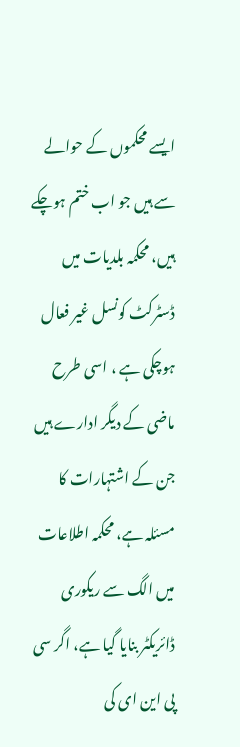ایسے محکموں کے حوالے سے ہیں جو اب ختم ہوچکے ہیں، محکمہ بلدیات میں ڈسٹرکٹ کونسل غیر فعال ہوچکی ہے ، اسی طرح ماضی کے دیگر ادارے ہیں جن کے اشتہارات کا مسئلہ ہے، محکمہ اطلاعات میں الگ سے ریکوری ڈائریکٹر بنایا گیا ہے، اگر سی پی این ای کی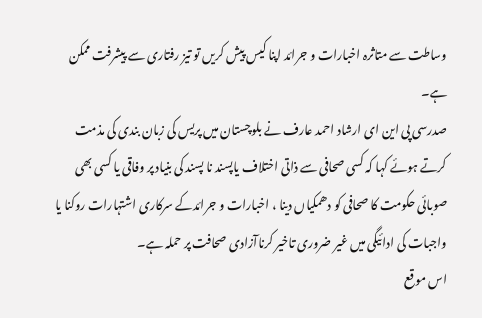وساطت سے متاثرہ اخبارات و جرائد اپنا کیس پیش کریں تو تیز رفتاری سے پیشرفت ممکن ہے۔
صدرسی پی این ای ارشاد احمد عارف نے بلوچستان میں پریس کی زبان بندی کی مذمت کرتے ہوئے کہا کہ کسی صحافی سے ذاتی اختلاف یاپسند نا پسند کی بنیاد پر وفاقی یا کسی بھی صوبائی حکومت کا صحافی کو دھمکیاں دینا ، اخبارات و جرائدکے سرکاری اشتہارات روکنا یا واجبات کی ادائیگی میں غیر ضروری تاخیر کرناآزادی صحافت پر حملہ ہے۔
اس موقع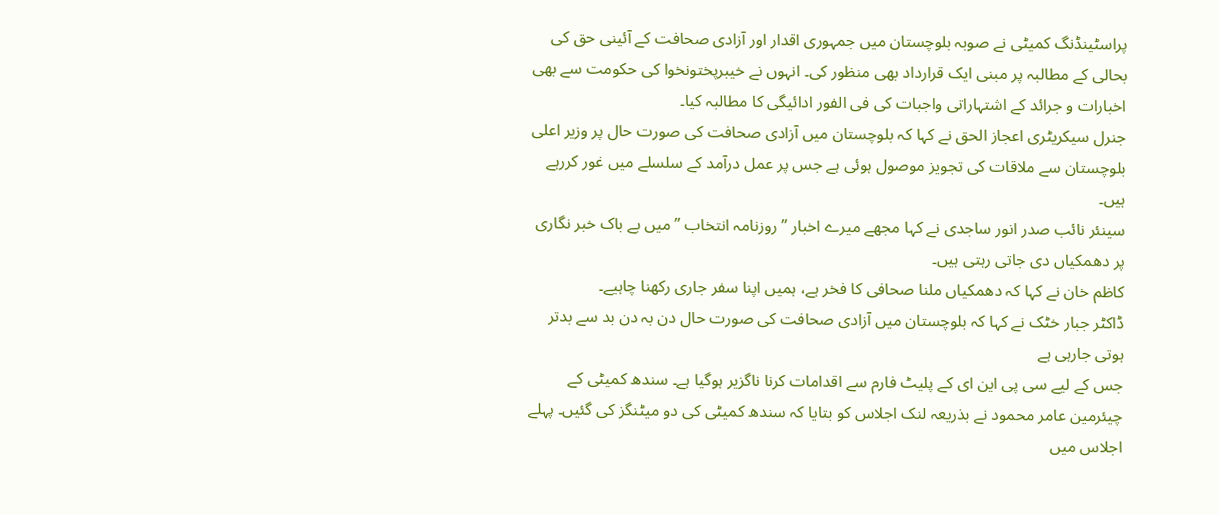پراسٹینڈنگ کمیٹی نے صوبہ بلوچستان میں جمہوری اقدار اور آزادی صحافت کے آئینی حق کی بحالی کے مطالبہ پر مبنی ایک قرارداد بھی منظور کی۔ انہوں نے خیبرپختونخوا کی حکومت سے بھی اخبارات و جرائد کے اشتہاراتی واجبات کی فی الفور ادائیگی کا مطالبہ کیا۔
جنرل سیکریٹری اعجاز الحق نے کہا کہ بلوچستان میں آزادی صحافت کی صورت حال پر وزیر اعلی بلوچستان سے ملاقات کی تجویز موصول ہوئی ہے جس پر عمل درآمد کے سلسلے میں غور کررہے ہیں۔
سینئر نائب صدر انور ساجدی نے کہا مجھے میرے اخبار ”روزنامہ انتخاب ” میں بے باک خبر نگاری پر دھمکیاں دی جاتی رہتی ہیں۔
کاظم خان نے کہا کہ دھمکیاں ملنا صحافی کا فخر ہے، ہمیں اپنا سفر جاری رکھنا چاہیے۔
ڈاکٹر جبار خٹک نے کہا کہ بلوچستان میں آزادی صحافت کی صورت حال دن بہ دن بد سے بدتر ہوتی جارہی ہے
جس کے لیے سی پی این ای کے پلیٹ فارم سے اقدامات کرنا ناگزیر ہوگیا ہے۔ سندھ کمیٹی کے چیئرمین عامر محمود نے بذریعہ لنک اجلاس کو بتایا کہ سندھ کمیٹی کی دو میٹنگز کی گئیں۔ پہلے اجلاس میں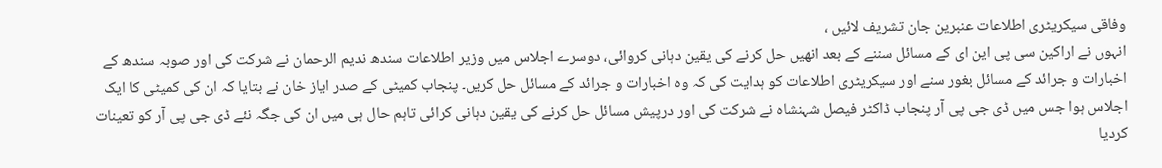وفاقی سیکریٹری اطلاعات عنبرین جان تشریف لائیں ،
انہوں نے اراکین سی پی این ای کے مسائل سننے کے بعد انھیں حل کرنے کی یقین دہانی کروائی، دوسرے اجلاس میں وزیر اطلاعات سندھ ندیم الرحمان نے شرکت کی اور صوبہ سندھ کے اخبارات و جرائد کے مسائل بغور سنے اور سیکریٹری اطلاعات کو ہدایت کی کہ وہ اخبارات و جرائد کے مسائل حل کریں۔ پنجاب کمیٹی کے صدر ایاز خان نے بتایا کہ ان کی کمیٹی کا ایک اجلاس ہوا جس میں ڈی جی پی آر پنجاب ڈاکٹر فیصل شہنشاہ نے شرکت کی اور درپیش مسائل حل کرنے کی یقین دہانی کرائی تاہم حال ہی میں ان کی جگہ نئے ڈی جی پی آر کو تعینات کردیا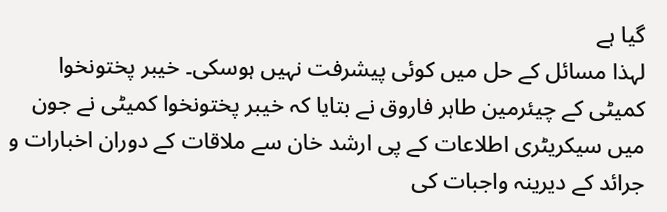گیا ہے
لہذا مسائل کے حل میں کوئی پیشرفت نہیں ہوسکی۔ خیبر پختونخوا کمیٹی کے چیئرمین طاہر فاروق نے بتایا کہ خیبر پختونخوا کمیٹی نے جون میں سیکریٹری اطلاعات کے پی ارشد خان سے ملاقات کے دوران اخبارات و جرائد کے دیرینہ واجبات کی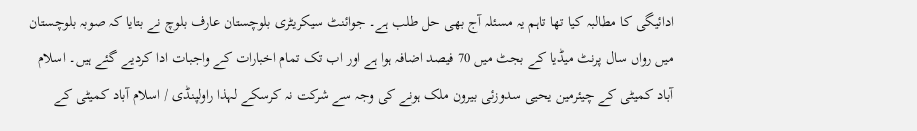ادائیگی کا مطالبہ کیا تھا تاہم یہ مسئلہ آج بھی حل طلب ہے۔ جوائنٹ سیکریٹری بلوچستان عارف بلوچ نے بتایا کہ صوبہ بلوچستان میں رواں سال پرنٹ میڈیا کے بجٹ میں 70 فیصد اضافہ ہوا ہے اور اب تک تمام اخبارات کے واجبات ادا کردیے گئے ہیں۔ اسلام آباد کمیٹی کے چیئرمین یحیی سدوزئی بیرون ملک ہونے کی وجہ سے شرکت نہ کرسکے لہذا راولپنڈی / اسلام آباد کمیٹی کے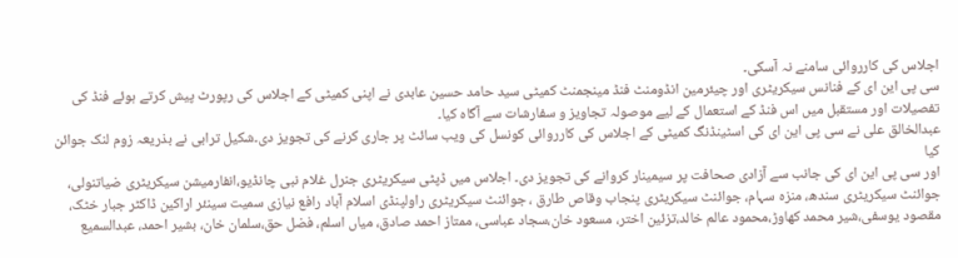اجلاس کی کارروائی سامنے نہ آسکی۔
سی پی این ای کے فنانس سیکریٹری اور چیئرمین انڈومنٹ فنڈ مینجمنٹ کمیٹی سید حامد حسین عابدی نے اپنی کمیٹی کے اجلاس کی رپورٹ پیش کرتے ہوئے فنڈ کی تفصیلات اور مستقبل میں اس فنڈ کے استعمال کے لیے موصولہ تجاویز و سفارشات سے آگاہ کیا۔
عبدالخالق علی نے سی پی این ای کی اسٹینڈنگ کمیٹی کے اجلاس کی کارروائی کونسل کی ویب سائٹ پر جاری کرنے کی تجویز دی۔شکیل ترابی نے بذریعہ زوم لنک جوائن کیا
اور سی پی این ای کی جانب سے آزادی صحافت پر سیمینار کروانے کی تجویز دی۔ اجلاس میں ڈپٹی سیکریٹری جنرل غلام نبی چانڈیو،انفارمیشن سیکریٹری ضیاتنولی، جوائنٹ سیکریٹری سندھ، منزہ سہام، جوائنٹ سیکریٹری پنجاب وقاص طارق ، جوائنٹ سیکریٹری راولپنڈی اسلام آباد رافع نیازی سمیت سینئر اراکین ڈاکٹر جبار خٹک، مقصود یوسفی،شیر محمد کھاوڑ،محمود عالم خالد،تزئین اختر، مسعود خان،سجاد عباسی، ممتاز احمد صادق، میاں اسلم، فضل حق،سلمان خان، بشیر احمد، عبدالسمیع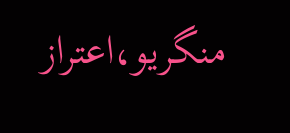منگریو،اعتراز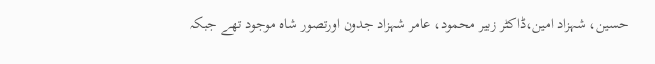حسین، شہزاد امین،ڈاکٹر زبیر محمود، عامر شہزاد جدون اورتصور شاہ موجود تھے جبکہ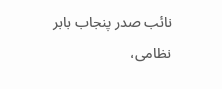نائب صدر پنجاب بابر نظامی،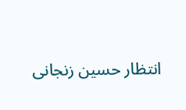انتظار حسین زنجانی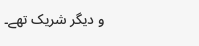و دیگر شریک تھے۔